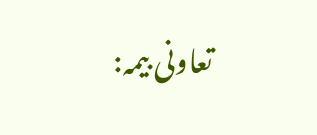تعاونی بیمہ: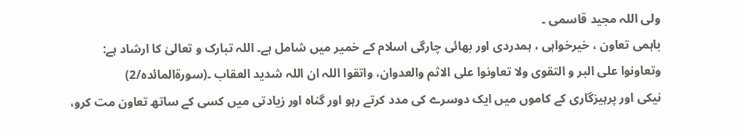ولی اللہ مجید قاسمی ۔
باہمی تعاون ، خیرخواہی ، ہمدردی اور بھائی چارگی اسلام کے خمیر میں شامل ہے۔ اللہ تبارک و تعالیٰ کا ارشاد ہے:
وتعاونوا علی البر و التقوی ولا تعاونوا علی الاثم والعدوان، واتقوا اللہ ان اللہ شدید العقاب ۔(سورۃالمائدہ/2)
نیکی اور پرہیزگاری کے کاموں میں ایک دوسرے کی مدد کرتے رہو اور گناہ اور زیادتی میں کسی کے ساتھ تعاون مت کرو،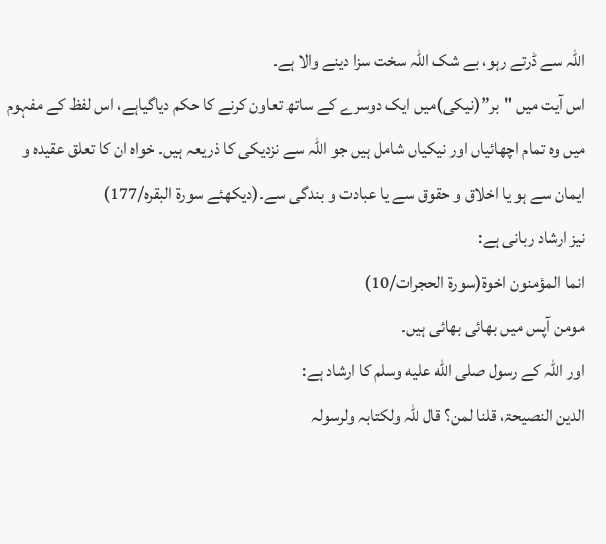اللہ سے ڈرتے رہو، بے شک اللہ سخت سزا دینے والا ہے۔
اس آیت میں "بر”(نیکی)میں ایک دوسرے کے ساتھ تعاون کرنے کا حکم دیاگیاہے، اس لفظ کے مفہوم میں وہ تمام اچھائیاں اور نیکیاں شامل ہیں جو اللہ سے نزدیکی کا ذریعہ ہیں۔ خواہ ان کا تعلق عقیدہ و ایمان سے ہو یا اخلاق و حقوق سے یا عبادت و بندگی سے۔(دیکھئے سورۃ البقرہ/177)
نیز ارشاد ربانی ہے:
انما المؤمنون اخوۃ(سورۃ الحجرات/10)
مومن آپس میں بھائی بھائی ہیں۔
اور اللہ کے رسول صلى الله عليه وسلم کا ارشاد ہے:
الدین النصیحۃ، قلنا لمن؟ قال للّٰہ ولکتابہ ولرسولہ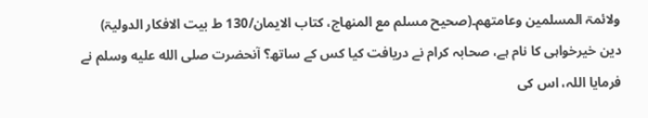ولائمۃ المسلمین وعامتھم۔(صحیح مسلم مع المنھاج، کتاب الایمان/130 ط بیت الافکار الدولیۃ)
دین خیرخواہی کا نام ہے، صحابہ کرام نے دریافت کیا کس کے ساتھ؟ آنحضرت صلى الله عليه وسلم نے فرمایا اللہ، اس کی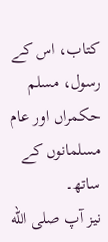کتاب، اس کے رسول، مسلم حکمراں اور عام مسلمانوں کے ساتھ۔
نیز آپ صلى الله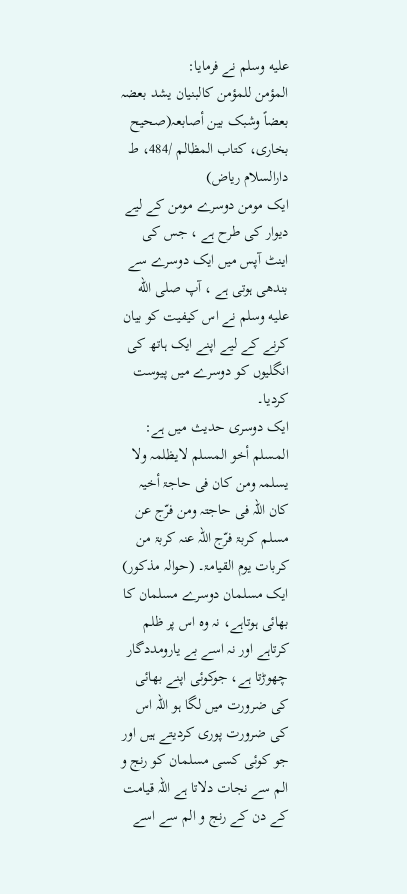عليه وسلم نے فرمایا:
المؤمن للمؤمن کالبنیان یشد بعضہ بعضاً وشبک بین أصابعہ(صحیح بخاری، کتاب المظالم /484، ط دارالسلام ریاض)
ایک مومن دوسرے مومن کے لیے دیوار کی طرح ہے ، جس کی اینٹ آپس میں ایک دوسرے سے بندھی ہوتی ہے ، آپ صلى الله عليه وسلم نے اس کیفیت کو بیان کرنے کے لیے اپنے ایک ہاتھ کی انگلیوں کو دوسرے میں پیوست کردیا۔
ایک دوسری حدیث میں ہے:
المسلم أخو المسلم لایظلمہ ولا یسلمہ ومن کان فی حاجۃ أخیہ کان اللہ فی حاجتہ ومن فرّج عن مسلم کربۃ فرّج اللہ عنہ کربۃ من کربات یوم القیامۃ۔ (حوالہ مذکور)
ایک مسلمان دوسرے مسلمان کا بھائی ہوتاہے، نہ وہ اس پر ظلم کرتاہے اور نہ اسے بے یارومددگار چھوڑتا ہے، جوکوئی اپنے بھائی کی ضرورت میں لگا ہو اللہ اس کی ضرورت پوری کردیتے ہیں اور جو کوئی کسی مسلمان کو رنج و الم سے نجات دلاتا ہے اللہ قیامت کے دن کے رنج و الم سے اسے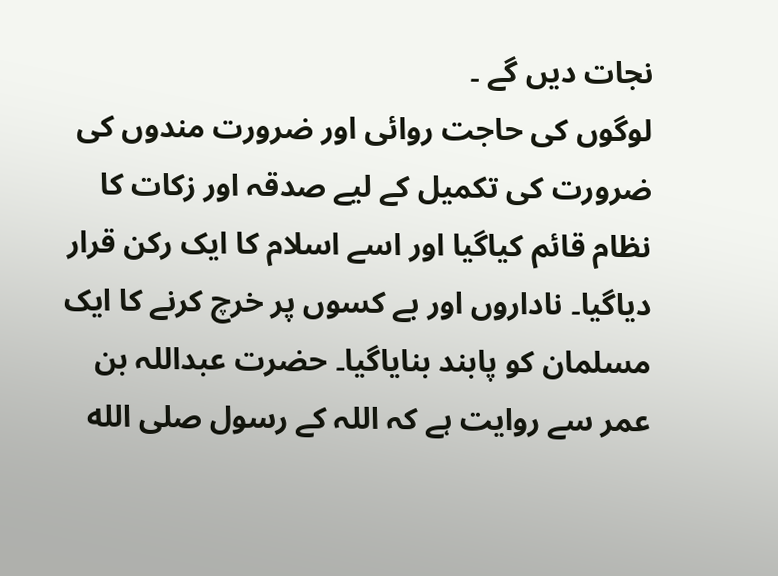نجات دیں گے ۔
لوگوں کی حاجت روائی اور ضرورت مندوں کی ضرورت کی تکمیل کے لیے صدقہ اور زکات کا نظام قائم کیاگیا اور اسے اسلام کا ایک رکن قرار دیاگیا۔ ناداروں اور بے کسوں پر خرچ کرنے کا ایک مسلمان کو پابند بنایاگیا۔ حضرت عبداللہ بن عمر سے روایت ہے کہ اللہ کے رسول صلى الله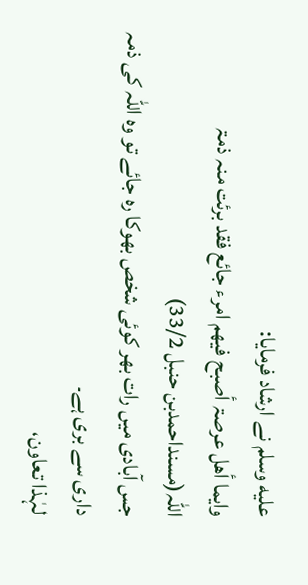عليه وسلم نے ارشاد فرمایا:
وایما أھل عرصۃ أصبح فیھم امرء جائع فقد برئت منہ ذمۃ اللہ(مسنداحمدبن حنبل 33/2)
جس آبادی میں رات بھر کوئی شخص بھوکا رہ جائے تو وہ اللہ کی ذمہ داری سے بری ہے۔
لہٰذا تعاون،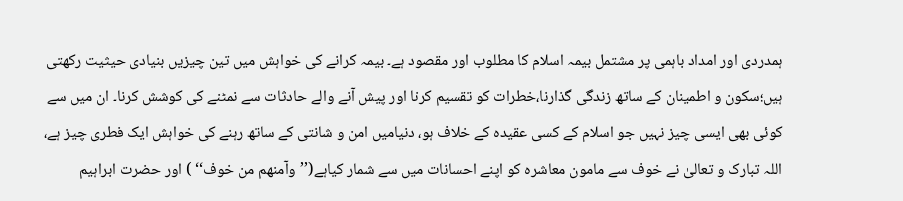ہمدردی اور امداد باہمی پر مشتمل بیمہ اسلام کا مطلوب اور مقصود ہے۔ بیمہ کرانے کی خواہش میں تین چیزیں بنیادی حیثیت رکھتی ہیں؛سکون و اطمینان کے ساتھ زندگی گذارنا،خطرات کو تقسیم کرنا اور پیش آنے والے حادثات سے نمٹنے کی کوشش کرنا۔ ان میں سے کوئی بھی ایسی چیز نہیں جو اسلام کے کسی عقیدہ کے خلاف ہو، دنیامیں امن و شانتی کے ساتھ رہنے کی خواہش ایک فطری چیز ہے، اللہ تبارک و تعالیٰ نے خوف سے مامون معاشرہ کو اپنے احسانات میں سے شمار کیاہے(’’وآمنھم من خوف‘‘ ) اور حضرت ابراہیم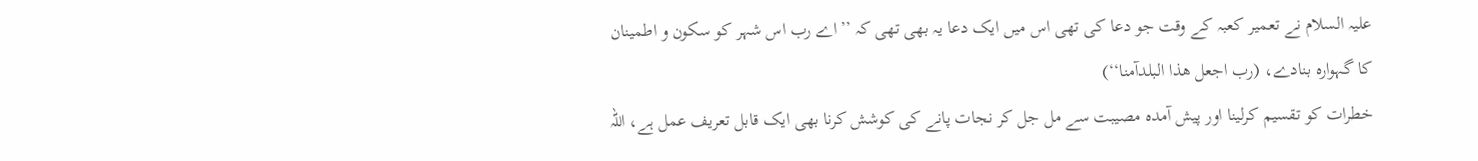علیہ السلام نے تعمیر کعبہ کے وقت جو دعا کی تھی اس میں ایک دعا یہ بھی تھی کہ ’’اے رب اس شہر کو سکون و اطمینان کا گہوارہ بنادے، (رب اجعل ھذا البلدآمنا‘‘)
خطرات کو تقسیم کرلینا اور پیش آمدہ مصیبت سے مل جل کر نجات پانے کی کوشش کرنا بھی ایک قابل تعریف عمل ہے، اللہ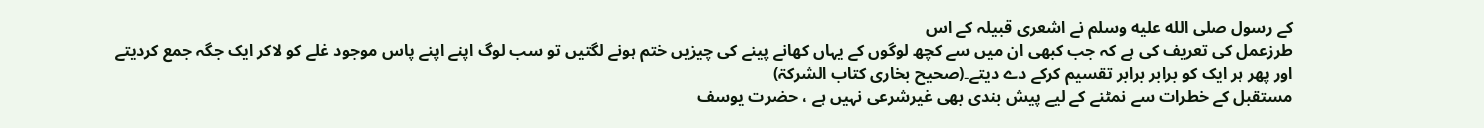کے رسول صلى الله عليه وسلم نے اشعری قبیلہ کے اس
طرزعمل کی تعریف کی ہے کہ جب کبھی ان میں سے کچھ لوگوں کے یہاں کھانے پینے کی چیزیں ختم ہونے لگتیں تو سب لوگ اپنے اپنے پاس موجود غلے کو لاکر ایک جگہ جمع کردیتے اور پھر ہر ایک کو برابر برابر تقسیم کرکے دے دیتے۔(صحیح بخاری کتاب الشرکۃ)
مستقبل کے خطرات سے نمٹنے کے لیے پیش بندی بھی غیرشرعی نہیں ہے ، حضرت یوسف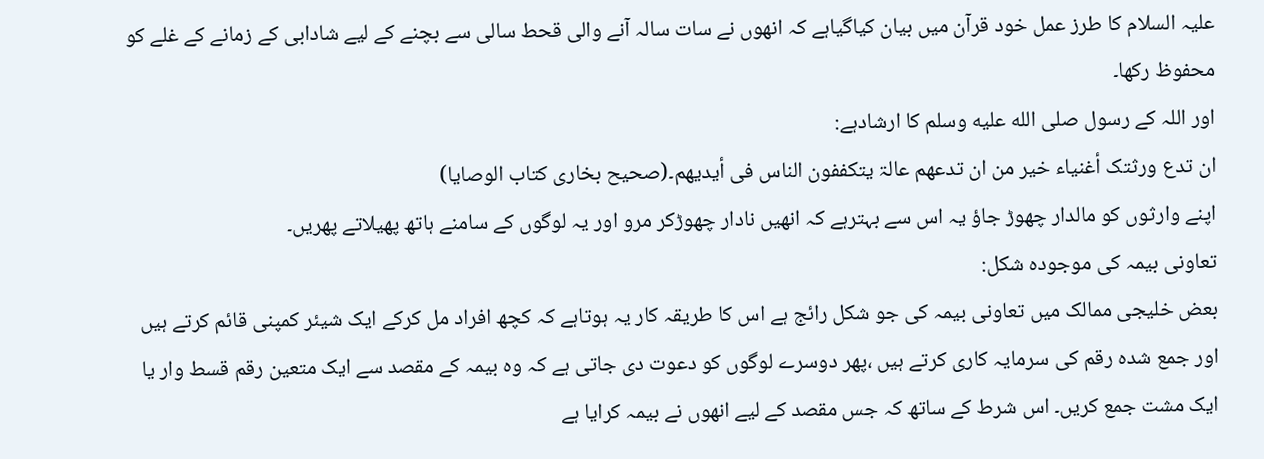علیہ السلام کا طرز عمل خود قرآن میں بیان کیاگیاہے کہ انھوں نے سات سالہ آنے والی قحط سالی سے بچنے کے لیے شادابی کے زمانے کے غلے کو محفوظ رکھا۔
اور اللہ کے رسول صلى الله عليه وسلم کا ارشادہے:
ان تدع ورثتک أغنیاء خیر من ان تدعھم عالۃ یتکففون الناس فی أیدیھم۔(صحیح بخاری کتاب الوصایا)
اپنے وارثوں کو مالدار چھوڑ جاؤ یہ اس سے بہترہے کہ انھیں نادار چھوڑکر مرو اور یہ لوگوں کے سامنے ہاتھ پھیلاتے پھریں۔
تعاونی بیمہ کی موجودہ شکل:
بعض خلیجی ممالک میں تعاونی بیمہ کی جو شکل رائج ہے اس کا طریقہ کار یہ ہوتاہے کہ کچھ افراد مل کرکے ایک شیئر کمپنی قائم کرتے ہیں اور جمع شدہ رقم کی سرمایہ کاری کرتے ہیں ،پھر دوسرے لوگوں کو دعوت دی جاتی ہے کہ وہ بیمہ کے مقصد سے ایک متعین رقم قسط وار یا ایک مشت جمع کریں۔ اس شرط کے ساتھ کہ جس مقصد کے لیے انھوں نے بیمہ کرایا ہے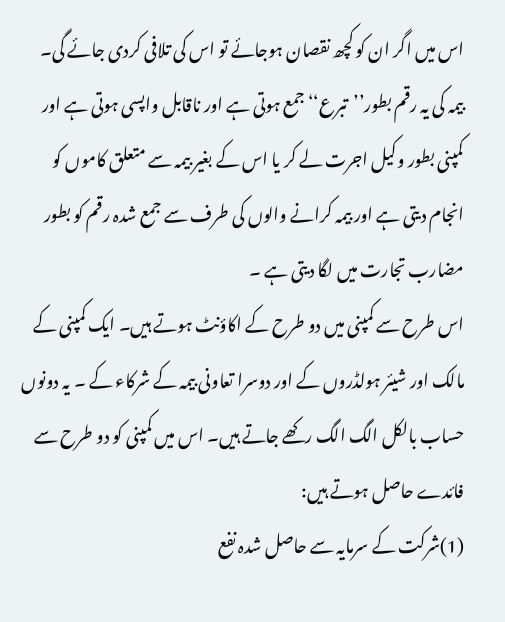اس میں اگر ان کو کچھ نقصان ہوجائے تو اس کی تلافی کردی جائے گی۔
بیمہ کی یہ رقم بطور’’تبرع‘‘جمع ہوتی ہے اور ناقابل واپسی ہوتی ہے اور کمپنی بطور وکیل اجرت لے کر یا اس کے بغیر بیمہ سے متعلق کاموں کو انجام دیتی ہے اور بیمہ کرانے والوں کی طرف سے جمع شدہ رقم کو بطور مضارب تجارت میں لگا دیتی ہے ۔
اس طرح سے کمپنی میں دو طرح کے اکاؤنٹ ہوتے ہیں۔ ایک کمپنی کے مالک اور شیئر ہولڈروں کے اور دوسرا تعاونی بیمہ کے شرکاء کے ۔ یہ دونوں حساب بالکل الگ الگ رکھے جاتے ہیں۔ اس میں کمپنی کو دو طرح سے فائدے حاصل ہوتے ہیں:
(1)شرکت کے سرمایہ سے حاصل شدہ نفع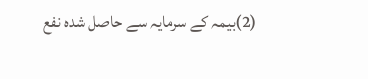(2)بیمہ کے سرمایہ سے حاصل شدہ نفع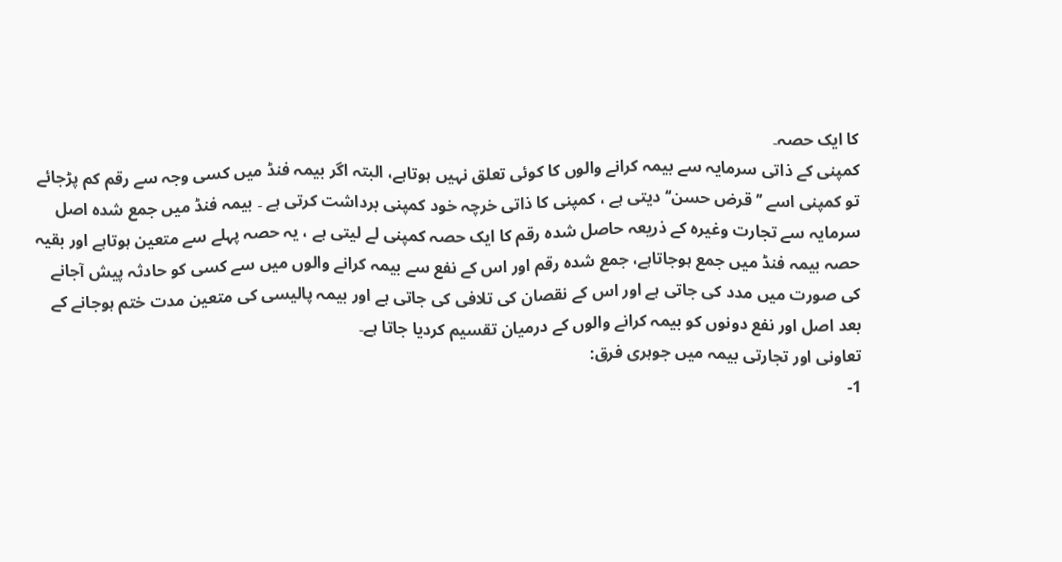کا ایک حصہ۔
کمپنی کے ذاتی سرمایہ سے بیمہ کرانے والوں کا کوئی تعلق نہیں ہوتاہے، البتہ اگر بیمہ فنڈ میں کسی وجہ سے رقم کم پڑجائے تو کمپنی اسے ’’قرض حسن‘‘ دیتی ہے ، کمپنی کا ذاتی خرچہ خود کمپنی برداشت کرتی ہے ۔ بیمہ فنڈ میں جمع شدہ اصل سرمایہ سے تجارت وغیرہ کے ذریعہ حاصل شدہ رقم کا ایک حصہ کمپنی لے لیتی ہے ، یہ حصہ پہلے سے متعین ہوتاہے اور بقیہ حصہ بیمہ فنڈ میں جمع ہوجاتاہے، جمع شدہ رقم اور اس کے نفع سے بیمہ کرانے والوں میں سے کسی کو حادثہ پیش آجانے کی صورت میں مدد کی جاتی ہے اور اس کے نقصان کی تلافی کی جاتی ہے اور بیمہ پالیسی کی متعین مدت ختم ہوجانے کے بعد اصل اور نفع دونوں کو بیمہ کرانے والوں کے درمیان تقسیم کردیا جاتا ہے۔
تعاونی اور تجارتی بیمہ میں جوہری فرق:
1-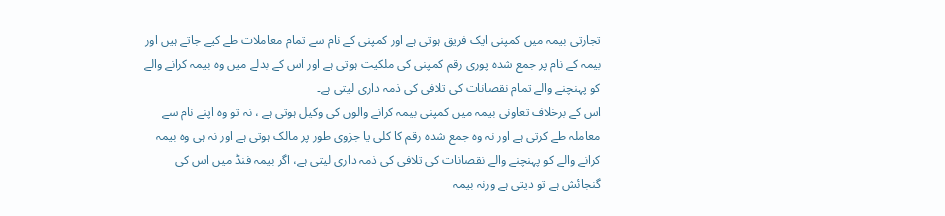تجارتی بیمہ میں کمپنی ایک فریق ہوتی ہے اور کمپنی کے نام سے تمام معاملات طے کیے جاتے ہیں اور بیمہ کے نام پر جمع شدہ پوری رقم کمپنی کی ملکیت ہوتی ہے اور اس کے بدلے میں وہ بیمہ کرانے والے کو پہنچنے والے تمام نقصانات کی تلافی کی ذمہ داری لیتی ہے۔
اس کے برخلاف تعاونی بیمہ میں کمپنی بیمہ کرانے والوں کی وکیل ہوتی ہے ، نہ تو وہ اپنے نام سے معاملہ طے کرتی ہے اور نہ وہ جمع شدہ رقم کا کلی یا جزوی طور پر مالک ہوتی ہے اور نہ ہی وہ بیمہ کرانے والے کو پہنچنے والے نقصانات کی تلافی کی ذمہ داری لیتی ہے، اگر بیمہ فنڈ میں اس کی گنجائش ہے تو دیتی ہے ورنہ بیمہ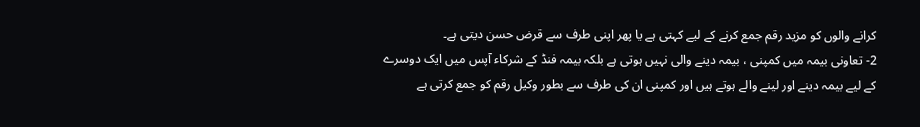کرانے والوں کو مزید رقم جمع کرنے کے لیے کہتی ہے یا پھر اپنی طرف سے قرض حسن دیتی ہے۔
2- تعاونی بیمہ میں کمپنی ، بیمہ دینے والی نہیں ہوتی ہے بلکہ بیمہ فنڈ کے شرکاء آپس میں ایک دوسرے کے لیے بیمہ دینے اور لینے والے ہوتے ہیں اور کمپنی ان کی طرف سے بطور وکیل رقم کو جمع کرتی ہے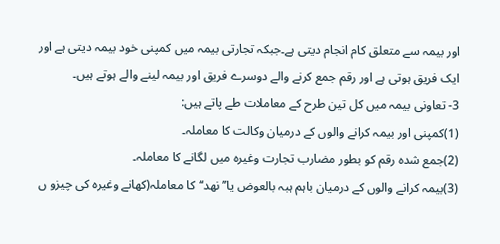اور بیمہ سے متعلق کام انجام دیتی ہے۔جبکہ تجارتی بیمہ میں کمپنی خود بیمہ دیتی ہے اور ایک فریق ہوتی ہے اور رقم جمع کرنے والے دوسرے فریق اور بیمہ لینے والے ہوتے ہیں۔
3- تعاونی بیمہ میں کل تین طرح کے معاملات طے پاتے ہیں:
(1)کمپنی اور بیمہ کرانے والوں کے درمیان وکالت کا معاملہ۔
(2)جمع شدہ رقم کو بطور مضارب تجارت وغیرہ میں لگانے کا معاملہ۔
(3)بیمہ کرانے والوں کے درمیان باہم ہبہ بالعوض یا’’نھد‘‘کا معاملہ(کھانے وغیرہ کی چیزو ں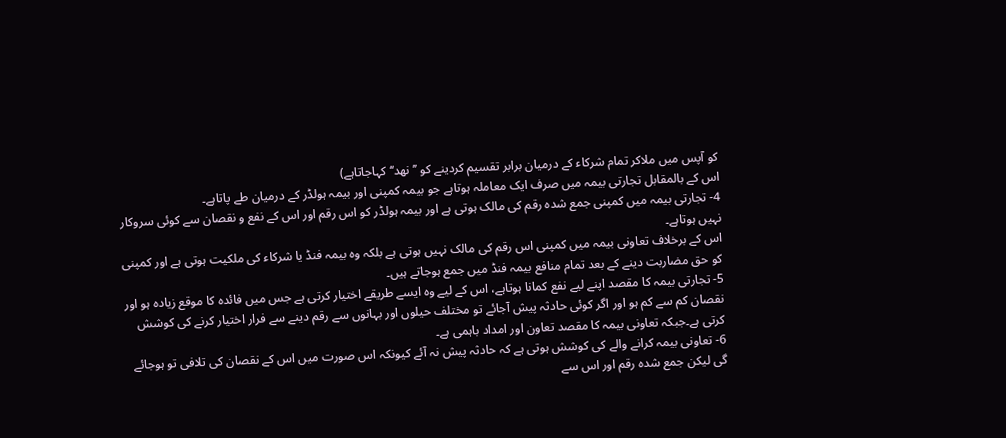کو آپس میں ملاکر تمام شرکاء کے درمیان برابر تقسیم کردینے کو ’’نھد‘‘ کہاجاتاہے)
اس کے بالمقابل تجارتی بیمہ میں صرف ایک معاملہ ہوتاہے جو بیمہ کمپنی اور بیمہ ہولڈر کے درمیان طے پاتاہے۔
4- تجارتی بیمہ میں کمپنی جمع شدہ رقم کی مالک ہوتی ہے اور بیمہ ہولڈر کو اس رقم اور اس کے نفع و نقصان سے کوئی سروکار نہیں ہوتاہے۔
اس کے برخلاف تعاونی بیمہ میں کمپنی اس رقم کی مالک نہیں ہوتی ہے بلکہ وہ بیمہ فنڈ یا شرکاء کی ملکیت ہوتی ہے اور کمپنی کو حق مضاربت دینے کے بعد تمام منافع بیمہ فنڈ میں جمع ہوجاتے ہیں۔
5- تجارتی بیمہ کا مقصد اپنے لیے نفع کمانا ہوتاہے، اس کے لیے وہ ایسے طریقے اختیار کرتی ہے جس میں فائدہ کا موقع زیادہ ہو اور نقصان کم سے کم ہو اور اگر کوئی حادثہ پیش آجائے تو مختلف حیلوں اور بہانوں سے رقم دینے سے فرار اختیار کرنے کی کوشش
کرتی ہے۔جبکہ تعاونی بیمہ کا مقصد تعاون اور امداد باہمی ہے۔
6- تعاونی بیمہ کرانے والے کی کوشش ہوتی ہے کہ حادثہ پیش نہ آئے کیونکہ اس صورت میں اس کے نقصان کی تلافی تو ہوجائے گی لیکن جمع شدہ رقم اور اس سے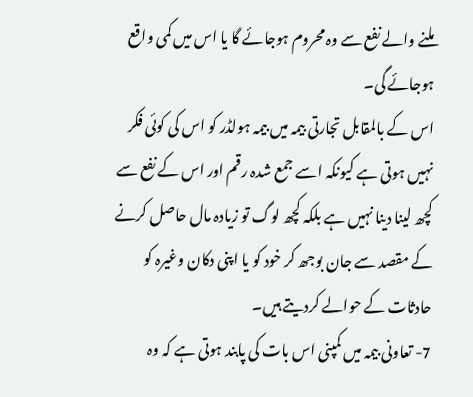ملنے والے نفع سے وہ محروم ہوجائے گا یا اس میں کمی واقع ہوجائے گی۔
اس کے بالمقابل تجارتی بیمہ میں بیمہ ہولڈر کو اس کی کوئی فکر نہیں ہوتی ہے کیونکہ اسے جمع شدہ رقم اور اس کے نفع سے کچھ لینا دینا نہیں ہے بلکہ کچھ لوگ تو زیادہ مال حاصل کرنے کے مقصد سے جان بوجھ کر خود کو یا اپنی دکان وغیرہ کو حادثات کے حوالے کردیتے ہیں۔
7- تعاونی بیمہ میں کمپنی اس بات کی پابند ہوتی ہے کہ وہ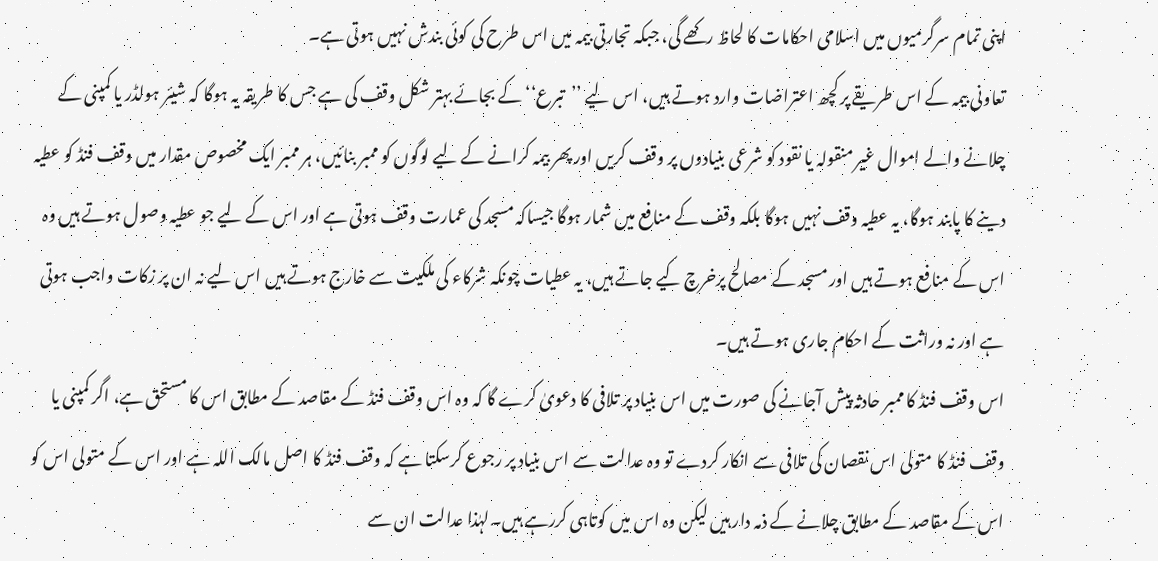اپنی تمام سرگرمیوں میں اسلامی احکامات کا لحاظ رکھے گی، جبکہ تجارتی بیمہ میں اس طرح کی کوئی بندش نہیں ہوتی ہے۔
تعاونی بیمہ کے اس طریقے پر کچھ اعتراضات وارد ہوتے ہیں، اس لیے ’’تبرع‘‘ کے بجائے بہتر شکل وقف کی ہے جس کا طریقہ یہ ہوگا کہ شیئر ہولڈر یا کمپنی کے چلانے والے اموال غیر منقولہ یا نقود کو شرعی بنیادوں پر وقف کریں اور پھر بیمہ کرانے کے لیے لوگوں کو ممبر بنائیں، ہر ممبر ایک مخصوص مقدار میں وقف فنڈ کو عطیہ دینے کا پابند ہوگا، یہ عطیہ وقف نہیں ہوگا بلکہ وقف کے منافع میں شمار ہوگا جیساکہ مسجد کی عمارت وقف ہوتی ہے اور اس کے لیے جو عطیہ وصول ہوتے ہیں وہ اس کے منافع ہوتے ہیں اور مسجد کے مصالح پرخرچ کیے جاتے ہیں، یہ عطیات چونکہ شرکاء کی ملکیت سے خارج ہوتے ہیں اس لیے نہ ان پر زکات واجب ہوتی ہے اور نہ وراثت کے احکام جاری ہوتے ہیں۔
اس وقف فنڈ کا ممبر حادثہ پیش آجانے کی صورت میں اس بنیاد پر تلافی کا دعویٰ کرے گا کہ وہ اس وقف فنڈ کے مقاصد کے مطابق اس کا مستحق ہے، اگر کمپنی یا وقف فنڈ کا متولی اس نقصان کی تلافی سے انکار کردے تو وہ عدالت سے اس بنیاد پر رجوع کرسکتا ہے کہ وقف فنڈ کا اصل مالک اللہ ہے اور اس کے متولی اس کو اس کے مقاصد کے مطابق چلانے کے ذمہ دار ہیں لیکن وہ اس میں کوتاہی کررہے ہیں۔لہٰذا عدالت ان سے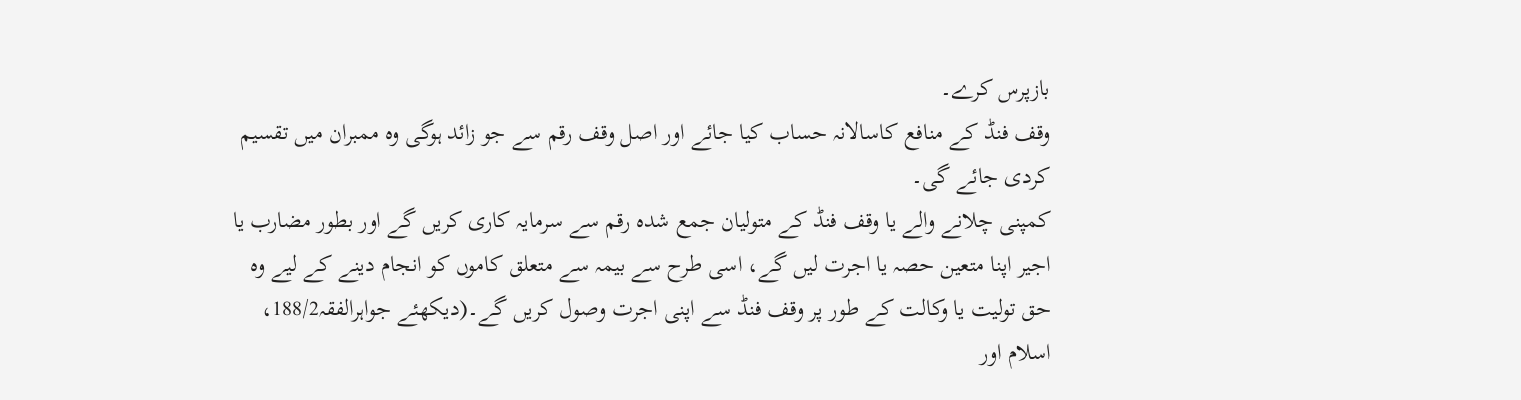بازپرس کرے۔
وقف فنڈ کے منافع کاسالانہ حساب کیا جائے اور اصل وقف رقم سے جو زائد ہوگی وہ ممبران میں تقسیم کردی جائے گی۔
کمپنی چلانے والے یا وقف فنڈ کے متولیان جمع شدہ رقم سے سرمایہ کاری کریں گے اور بطور مضارب یا اجیر اپنا متعین حصہ یا اجرت لیں گے، اسی طرح سے بیمہ سے متعلق کاموں کو انجام دینے کے لیے وہ حق تولیت یا وکالت کے طور پر وقف فنڈ سے اپنی اجرت وصول کریں گے۔(دیکھئے جواہرالفقہ188/2، اسلام اور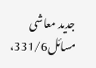جدید معاشی مسائل331/6،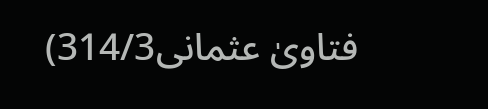فتاویٰ عثمانی314/3)